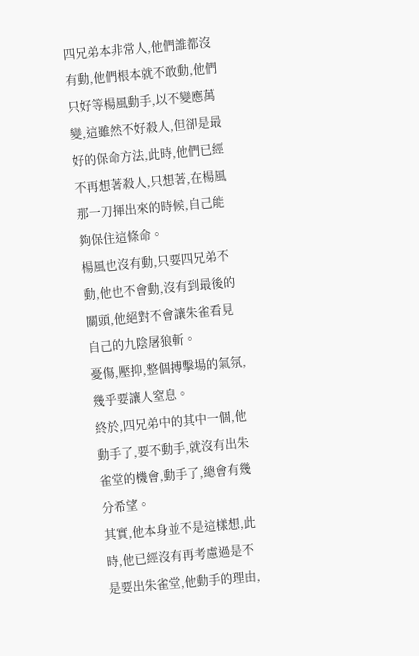四兄弟本非常人,他們誰都沒有動,他們根本就不敢動,他們只好等楊風動手,以不變應萬變,這雖然不好殺人,但卻是最好的保命方法,此時,他們已經不再想著殺人,只想著,在楊風那一刀揮出來的時候,自己能夠保住這條命。
楊風也沒有動,只要四兄弟不動,他也不會動,沒有到最後的關頭,他絕對不會讓朱雀看見自己的九陰屠狼斬。
憂傷,壓抑,整個搏擊場的氣氛,幾乎要讓人窒息。
終於,四兄弟中的其中一個,他動手了,要不動手,就沒有出朱雀堂的機會,動手了,總會有幾分希望。
其實,他本身並不是這樣想,此時,他已經沒有再考慮過是不是要出朱雀堂,他動手的理由,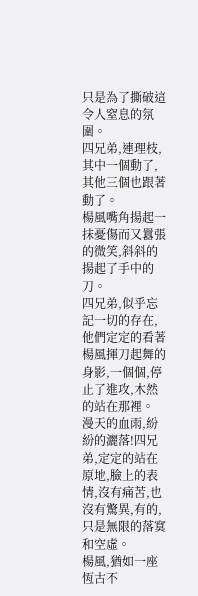只是為了撕破這令人窒息的氛圍。
四兄弟,連理枝,其中一個動了,其他三個也跟著動了。
楊風嘴角揚起一抹憂傷而又囂張的微笑,斜斜的揚起了手中的刀。
四兄弟,似乎忘記一切的存在,他們定定的看著楊風揮刀起舞的身影,一個個,停止了進攻,木然的站在那裡。
漫天的血雨,紛紛的灑落!四兄弟,定定的站在原地,臉上的表情,沒有痛苦,也沒有驚異,有的,只是無限的落寞和空虛。
楊風,猶如一座恆古不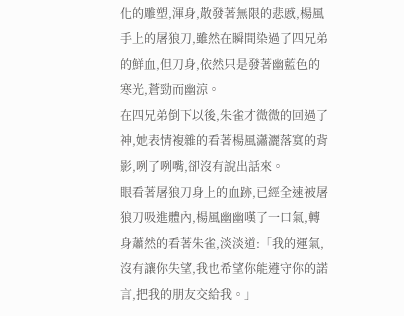化的雕塑,渾身,散發著無限的悲慼,楊風手上的屠狼刀,雖然在瞬間染過了四兄弟的鮮血,但刀身,依然只是發著幽藍色的寒光,蒼勁而幽涼。
在四兄弟倒下以後,朱雀才微微的回過了神,她表情複雜的看著楊風瀟灑落寞的背影,咧了咧嘴,卻沒有說出話來。
眼看著屠狼刀身上的血跡,已經全速被屠狼刀吸進體內,楊風幽幽嘆了一口氣,轉身蕭然的看著朱雀,淡淡道:「我的運氣,沒有讓你失望,我也希望你能遵守你的諾言,把我的朋友交給我。」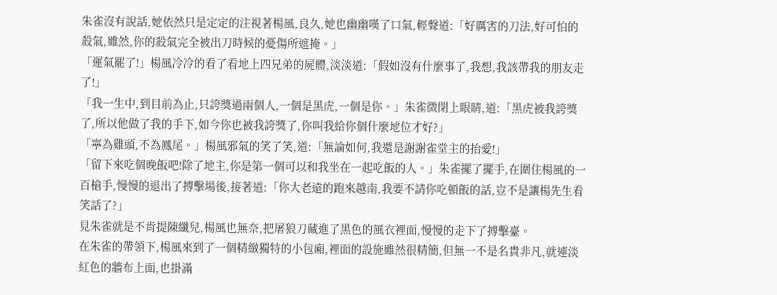朱雀沒有說話,她依然只是定定的注視著楊風,良久,她也幽幽嘆了口氣,輕聲道:「好厲害的刀法,好可怕的殺氣,雖然,你的殺氣完全被出刀時候的憂傷所遮掩。」
「運氣罷了!」楊風冷冷的看了看地上四兄弟的屍體,淡淡道:「假如沒有什麼事了,我想,我該帶我的朋友走了!」
「我一生中,到目前為止,只誇獎過兩個人,一個是黑虎,一個是你。」朱雀微閉上眼睛,道:「黑虎被我誇獎了,所以他做了我的手下,如今你也被我誇獎了,你叫我給你個什麼地位才好?」
「寧為雞頭,不為鳳尾。」楊風邪氣的笑了笑,道:「無論如何,我還是謝謝雀堂主的抬愛!」
「留下來吃個晚飯吧!除了地主,你是第一個可以和我坐在一起吃飯的人。」朱雀擺了擺手,在圍住楊風的一百槍手,慢慢的退出了搏擊場後,接著道:「你大老遠的跑來越南,我要不請你吃頓飯的話,豈不是讓楊先生看笑話了?」
見朱雀就是不肯提陳纖兒,楊風也無奈,把屠狼刀藏進了黑色的風衣裡面,慢慢的走下了搏擊臺。
在朱雀的帶領下,楊風來到了一個精緻獨特的小包廂,裡面的設施雖然很精簡,但無一不是名貴非凡,就連淡紅色的牆布上面,也掛滿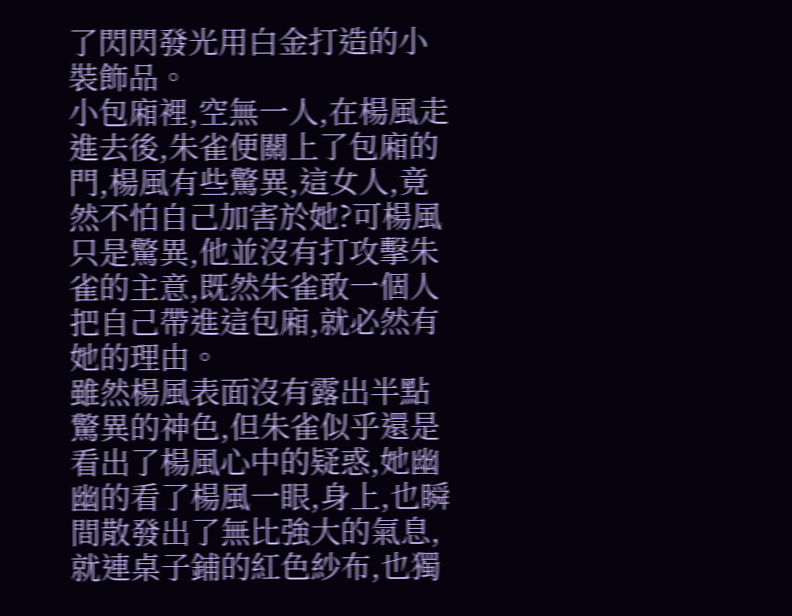了閃閃發光用白金打造的小裝飾品。
小包廂裡,空無一人,在楊風走進去後,朱雀便關上了包廂的門,楊風有些驚異,這女人,竟然不怕自己加害於她?可楊風只是驚異,他並沒有打攻擊朱雀的主意,既然朱雀敢一個人把自己帶進這包廂,就必然有她的理由。
雖然楊風表面沒有露出半點驚異的神色,但朱雀似乎還是看出了楊風心中的疑惑,她幽幽的看了楊風一眼,身上,也瞬間散發出了無比強大的氣息,就連桌子鋪的紅色紗布,也獨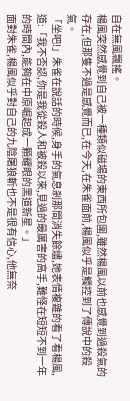自在無風飄搖。
楊風突然感覺到自己被一種類似磁場的東西所包圍,雖然楊風以前也感覺到過殺氣的存在,但那隻不過是感覺而已,在今天,在朱雀面前,楊風似乎是觸控到了傳說中的殺氣。
「坐吧!」朱雀在說話的時候,身手的氣息剎那間消失餘燼,她表情複雜的看了看楊風,道:「我不否認,你是我從殺人和被殺以來,見過的最厲害的高手,難怪在短短不到一年的時間內,能夠在中原崛起成一顆耀眼的黑道新星。」
面對朱雀,楊風似乎對自己的九陰屠狼斬也不是很有信心,他無奈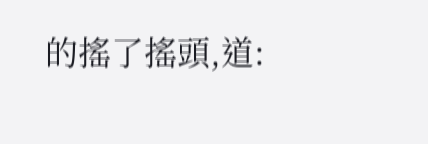的搖了搖頭,道: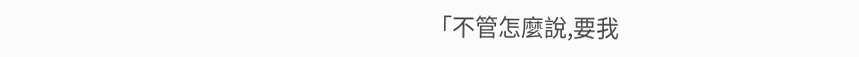「不管怎麼說,要我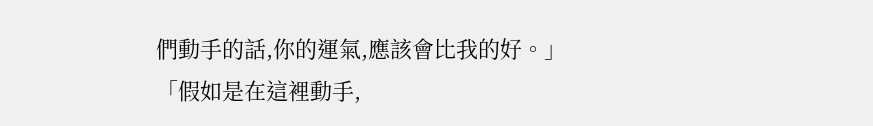們動手的話,你的運氣,應該會比我的好。」
「假如是在這裡動手,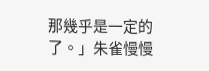那幾乎是一定的了。」朱雀慢慢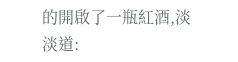的開啟了一瓶紅酒,淡淡道: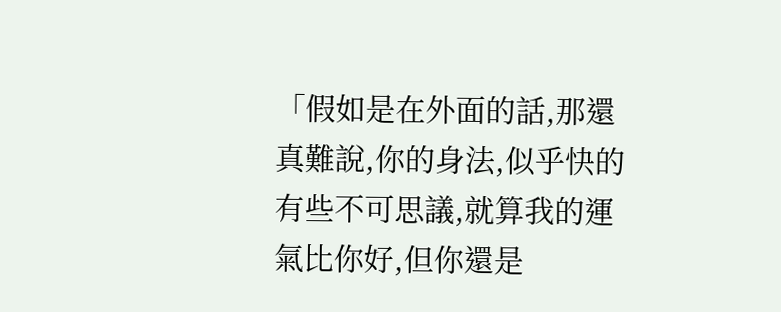「假如是在外面的話,那還真難說,你的身法,似乎快的有些不可思議,就算我的運氣比你好,但你還是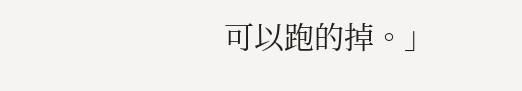可以跑的掉。」